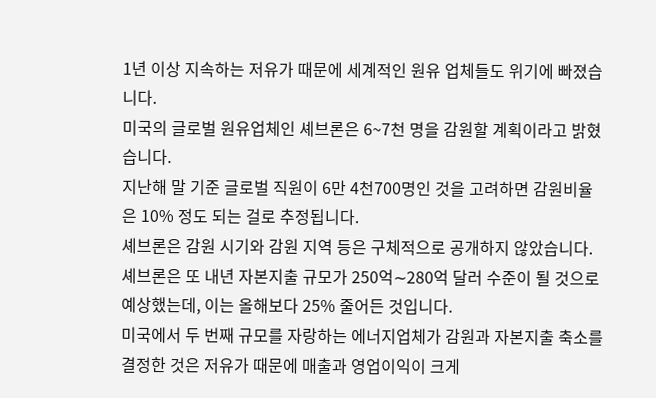1년 이상 지속하는 저유가 때문에 세계적인 원유 업체들도 위기에 빠졌습니다.
미국의 글로벌 원유업체인 셰브론은 6~7천 명을 감원할 계획이라고 밝혔습니다.
지난해 말 기준 글로벌 직원이 6만 4천700명인 것을 고려하면 감원비율은 10% 정도 되는 걸로 추정됩니다.
셰브론은 감원 시기와 감원 지역 등은 구체적으로 공개하지 않았습니다.
셰브론은 또 내년 자본지출 규모가 250억∼280억 달러 수준이 될 것으로 예상했는데, 이는 올해보다 25% 줄어든 것입니다.
미국에서 두 번째 규모를 자랑하는 에너지업체가 감원과 자본지출 축소를 결정한 것은 저유가 때문에 매출과 영업이익이 크게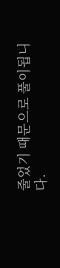줄었기 때문으로 풀이됩니다.